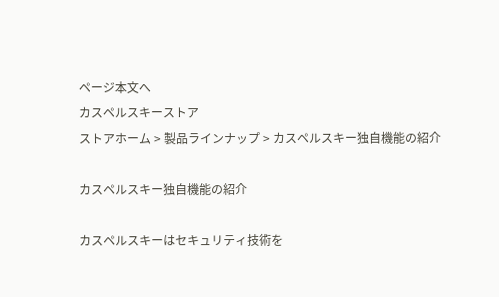ページ本文へ
カスペルスキーストア
ストアホーム > 製品ラインナップ > カスペルスキー独自機能の紹介

カスペルスキー独自機能の紹介

カスペルスキーはセキュリティ技術を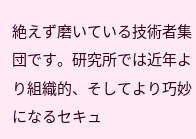絶えず磨いている技術者集団です。研究所では近年より組織的、そしてより巧妙になるセキュ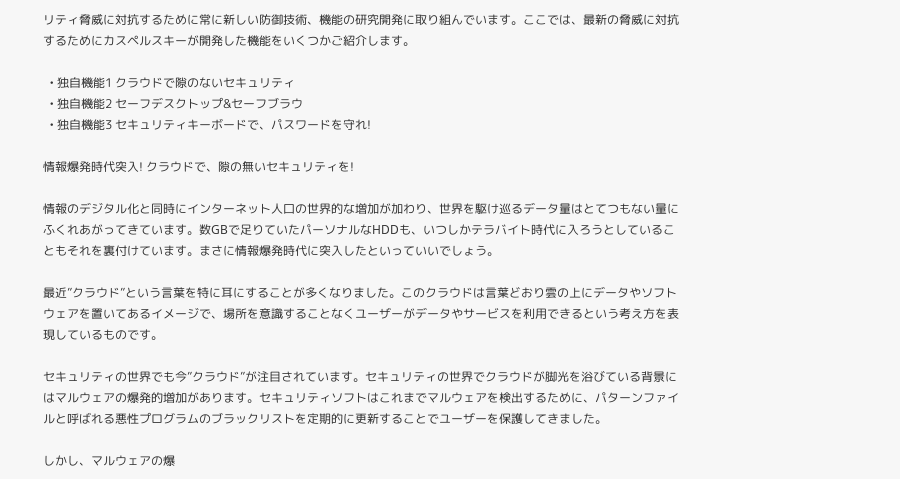リティ脅威に対抗するために常に新しい防御技術、機能の研究開発に取り組んでいます。ここでは、最新の脅威に対抗するためにカスペルスキーが開発した機能をいくつかご紹介します。

  • 独自機能1 クラウドで隙のないセキュリティ
  • 独自機能2 セーフデスクトップ&セーフブラウ
  • 独自機能3 セキュリティキーボードで、パスワードを守れ!

情報爆発時代突入! クラウドで、隙の無いセキュリティを!

情報のデジタル化と同時にインターネット人口の世界的な増加が加わり、世界を駆け巡るデータ量はとてつもない量にふくれあがってきています。数GBで足りていたパーソナルなHDDも、いつしかテラバイト時代に入ろうとしていることもそれを裏付けています。まさに情報爆発時代に突入したといっていいでしょう。

最近”クラウド”という言葉を特に耳にすることが多くなりました。このクラウドは言葉どおり雲の上にデータやソフトウェアを置いてあるイメージで、場所を意識することなくユーザーがデータやサービスを利用できるという考え方を表現しているものです。

セキュリティの世界でも今”クラウド”が注目されています。セキュリティの世界でクラウドが脚光を浴びている背景にはマルウェアの爆発的増加があります。セキュリティソフトはこれまでマルウェアを検出するために、パターンファイルと呼ばれる悪性プログラムのブラックリストを定期的に更新することでユーザーを保護してきました。

しかし、マルウェアの爆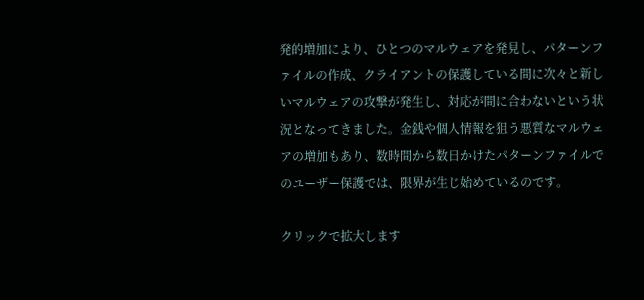発的増加により、ひとつのマルウェアを発見し、パターンファイルの作成、クライアントの保護している間に次々と新しいマルウェアの攻撃が発生し、対応が間に合わないという状況となってきました。金銭や個人情報を狙う悪質なマルウェアの増加もあり、数時間から数日かけたパターンファイルでのユーザー保護では、限界が生じ始めているのです。

クリックで拡大します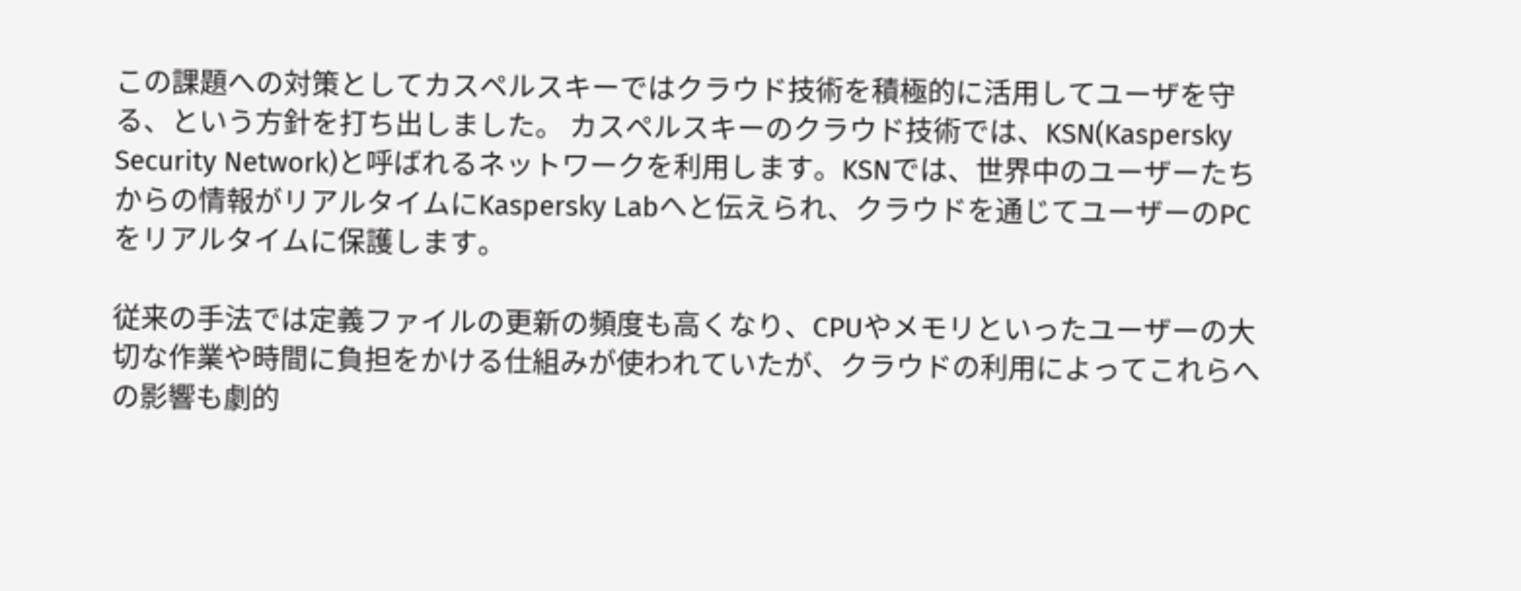この課題への対策としてカスペルスキーではクラウド技術を積極的に活用してユーザを守る、という方針を打ち出しました。 カスペルスキーのクラウド技術では、KSN(Kaspersky Security Network)と呼ばれるネットワークを利用します。KSNでは、世界中のユーザーたちからの情報がリアルタイムにKaspersky Labへと伝えられ、クラウドを通じてユーザーのPCをリアルタイムに保護します。

従来の手法では定義ファイルの更新の頻度も高くなり、CPUやメモリといったユーザーの大切な作業や時間に負担をかける仕組みが使われていたが、クラウドの利用によってこれらへの影響も劇的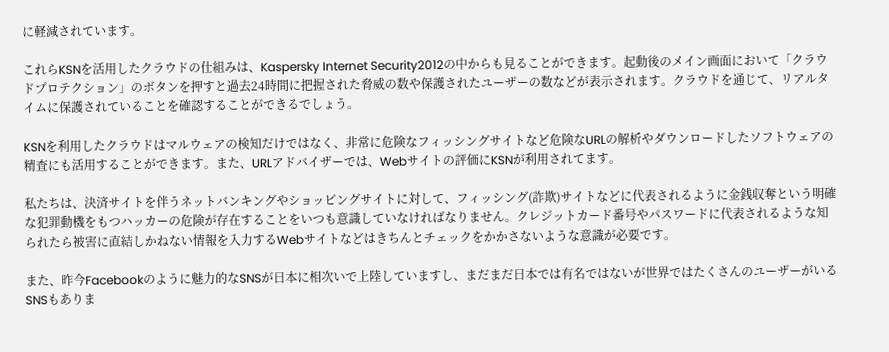に軽減されています。

これらKSNを活用したクラウドの仕組みは、Kaspersky Internet Security2012の中からも見ることができます。起動後のメイン画面において「クラウドプロテクション」のボタンを押すと過去24時間に把握された脅威の数や保護されたユーザーの数などが表示されます。クラウドを通じて、リアルタイムに保護されていることを確認することができるでしょう。

KSNを利用したクラウドはマルウェアの検知だけではなく、非常に危険なフィッシングサイトなど危険なURLの解析やダウンロードしたソフトウェアの精査にも活用することができます。また、URLアドバイザーでは、Webサイトの評価にKSNが利用されてます。

私たちは、決済サイトを伴うネットバンキングやショッピングサイトに対して、フィッシング(詐欺)サイトなどに代表されるように金銭収奪という明確な犯罪動機をもつハッカーの危険が存在することをいつも意識していなければなりません。クレジットカード番号やパスワードに代表されるような知られたら被害に直結しかねない情報を入力するWebサイトなどはきちんとチェックをかかさないような意識が必要です。

また、昨今Facebookのように魅力的なSNSが日本に相次いで上陸していますし、まだまだ日本では有名ではないが世界ではたくさんのユーザーがいるSNSもありま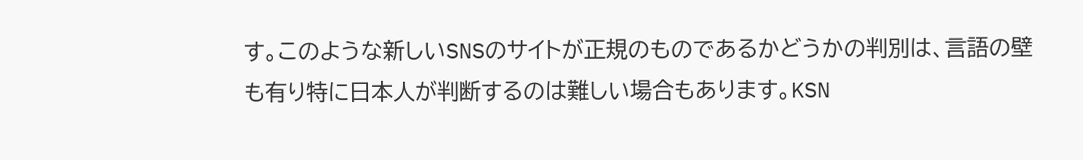す。このような新しいSNSのサイトが正規のものであるかどうかの判別は、言語の壁も有り特に日本人が判断するのは難しい場合もあります。KSN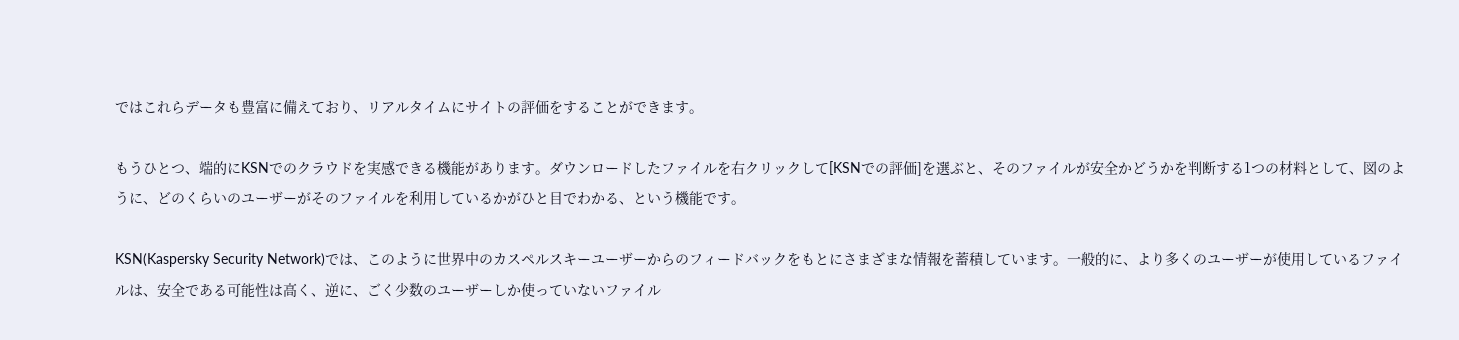ではこれらデータも豊富に備えており、リアルタイムにサイトの評価をすることができます。

もうひとつ、端的にKSNでのクラウドを実感できる機能があります。ダウンロードしたファイルを右クリックして[KSNでの評価]を選ぶと、そのファイルが安全かどうかを判断する1つの材料として、図のように、どのくらいのユーザーがそのファイルを利用しているかがひと目でわかる、という機能です。

KSN(Kaspersky Security Network)では、このように世界中のカスペルスキーユーザーからのフィードバックをもとにさまざまな情報を蓄積しています。一般的に、より多くのユーザーが使用しているファイルは、安全である可能性は高く、逆に、ごく少数のユーザーしか使っていないファイル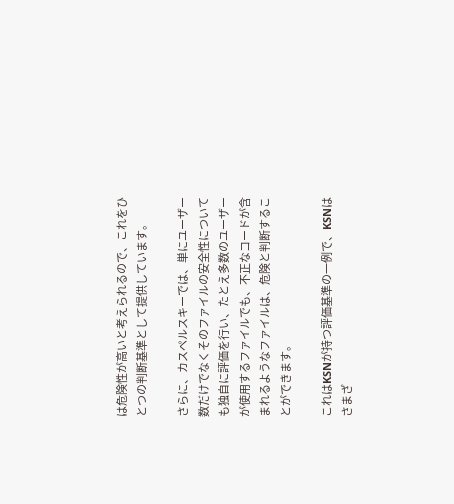は危険性が高いと考えられるので、これをひとつの判断基準として提供しています。

さらに、カスペルスキーでは、単にユーザー数だけでなくそのファイルの安全性についても独自に評価を行い、たとえ多数のユーザーが使用するファイルでも、不正なコードが含まれるようなファイルは、危険と判断することができます。

これはKSNが持つ評価基準の一例で、KSNはさまざ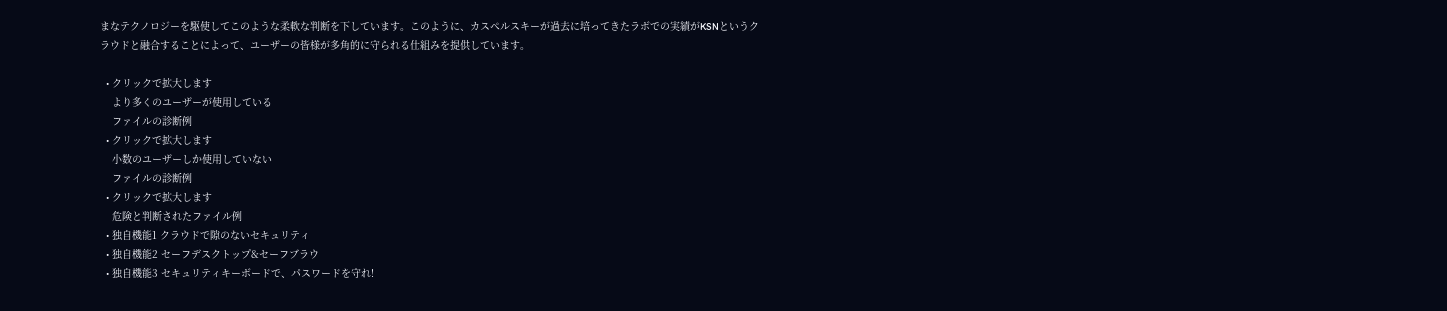まなテクノロジーを駆使してこのような柔軟な判断を下しています。このように、カスペルスキーが過去に培ってきたラボでの実績がKSNというクラウドと融合することによって、ユーザーの皆様が多角的に守られる仕組みを提供しています。

  • クリックで拡大します
    より多くのユーザーが使用している
    ファイルの診断例
  • クリックで拡大します
    小数のユーザーしか使用していない
    ファイルの診断例
  • クリックで拡大します
    危険と判断されたファイル例
  • 独自機能1 クラウドで隙のないセキュリティ
  • 独自機能2 セーフデスクトップ&セーフブラウ
  • 独自機能3 セキュリティキーボードで、パスワードを守れ!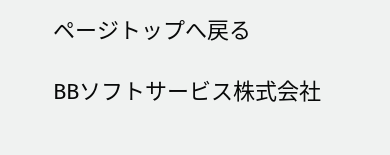ページトップへ戻る

BBソフトサービス株式会社